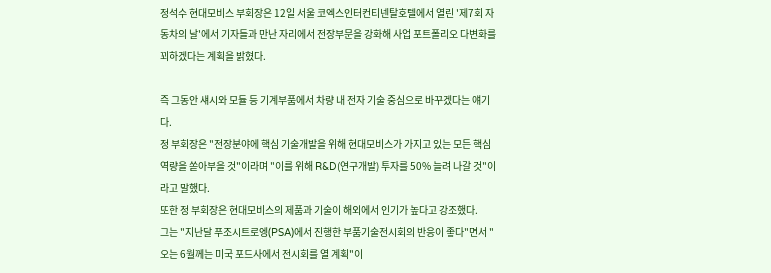정석수 현대모비스 부회장은 12일 서울 코엑스인터컨티넨탈호텔에서 열린 '제7회 자동차의 날'에서 기자들과 만난 자리에서 전장부문을 강화해 사업 포트폴리오 다변화를 꾀하겠다는 계획을 밝혔다.

즉 그동안 섀시와 모듈 등 기계부품에서 차량 내 전자 기술 중심으로 바꾸겠다는 얘기다.
정 부회장은 "전장분야에 핵심 기술개발을 위해 현대모비스가 가지고 있는 모든 핵심 역량을 쏟아부을 것"이라며 "이를 위해 R&D(연구개발) 투자를 50% 늘려 나갈 것"이라고 말했다.
또한 정 부회장은 현대모비스의 제품과 기술이 해외에서 인기가 높다고 강조했다.
그는 "지난달 푸조시트로엥(PSA)에서 진행한 부품기술전시회의 반응이 좋다"면서 "오는 6월께는 미국 포드사에서 전시회를 열 계획"이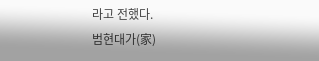라고 전했다.
범현대가(家)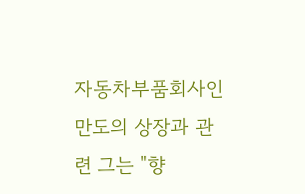자동차부품회사인 만도의 상장과 관련 그는 "향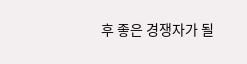후 좋은 경쟁자가 될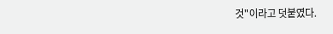것"이라고 덧붙였다.